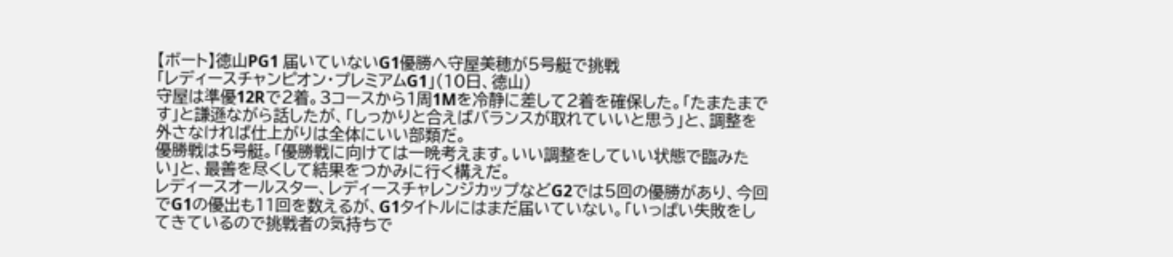【ボート】徳山PG1 届いていないG1優勝へ守屋美穂が5号艇で挑戦
「レディースチャンピオン・プレミアムG1」(10日、徳山)
守屋は準優12Rで2着。3コースから1周1Mを冷静に差して2着を確保した。「たまたまです」と謙遜ながら話したが、「しっかりと合えばバランスが取れていいと思う」と、調整を外さなければ仕上がりは全体にいい部類だ。
優勝戦は5号艇。「優勝戦に向けては一晩考えます。いい調整をしていい状態で臨みたい」と、最善を尽くして結果をつかみに行く構えだ。
レディースオールスター、レディースチャレンジカップなどG2では5回の優勝があり、今回でG1の優出も11回を数えるが、G1タイトルにはまだ届いていない。「いっぱい失敗をしてきているので挑戦者の気持ちで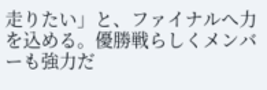走りたい」と、ファイナルへ力を込める。優勝戦らしくメンバーも強力だ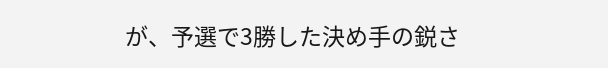が、予選で3勝した決め手の鋭さ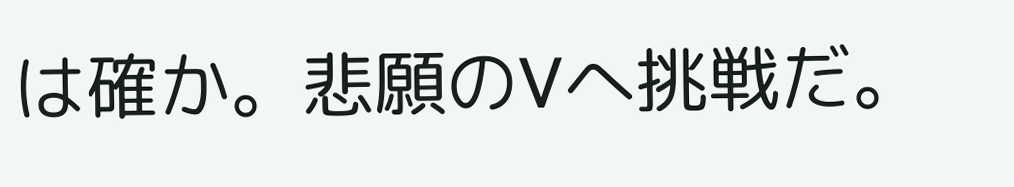は確か。悲願のVへ挑戦だ。